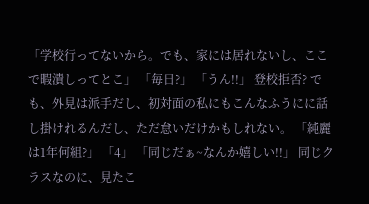「学校行ってないから。でも、家には居れないし、ここで暇潰しってとこ」 「毎日?」 「うん!!」 登校拒否? でも、外見は派手だし、初対面の私にもこんなふうにに話し掛けれるんだし、ただ怠いだけかもしれない。 「純麗は1年何組?」 「4」 「同じだぁ~なんか嬉しい!!」 同じクラスなのに、見たこ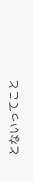とないってこと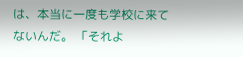は、本当に一度も学校に来てないんだ。 「それよ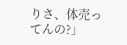りさ、体売ってんの?」